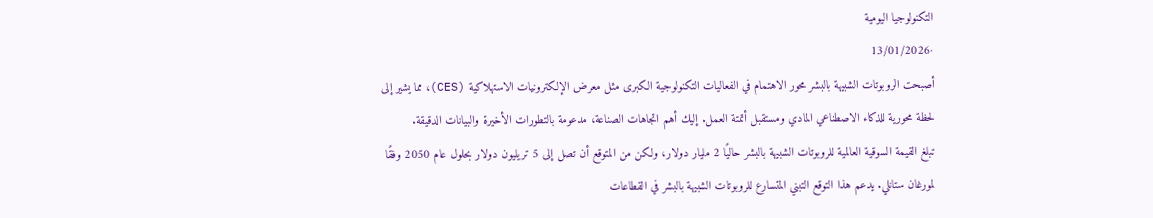التكنولوجيا اليومية
·13/01/2026
أصبحت الروبوتات الشبيهة بالبشر محور الاهتمام في الفعاليات التكنولوجية الكبرى مثل معرض الإلكترونيات الاستهلاكية (CES)، مما يشير إلى لحظة محورية للذكاء الاصطناعي المادي ومستقبل أتمتة العمل. إليك أهم اتجاهات الصناعة، مدعومة بالتطورات الأخيرة والبيانات الدقيقة.
تبلغ القيمة السوقية العالمية للروبوتات الشبيهة بالبشر حاليًا 2 مليار دولار، ولكن من المتوقع أن تصل إلى 5 تريليون دولار بحلول عام 2050 وفقًا لمورغان ستانلي. يدعم هذا التوقع التبني المتسارع للروبوتات الشبيهة بالبشر في القطاعات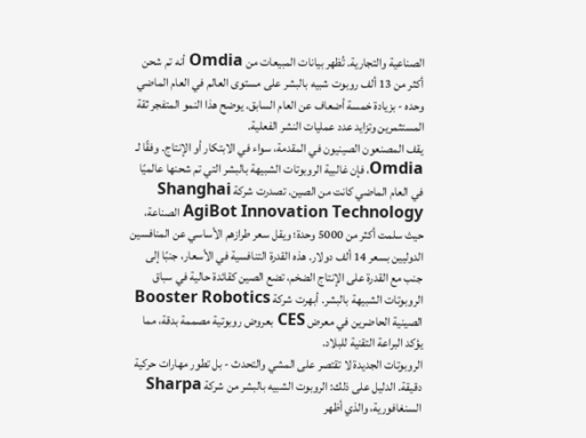الصناعية والتجارية. تُظهر بيانات المبيعات من Omdia أنه تم شحن أكثر من 13 ألف روبوت شبيه بالبشر على مستوى العالم في العام الماضي وحده - بزيادة خمسة أضعاف عن العام السابق. يوضح هذا النمو المتفجر ثقة المستثمرين وتزايد عدد عمليات النشر الفعلية.
يقف المصنعون الصينيون في المقدمة، سواء في الابتكار أو الإنتاج. وفقًا لـ Omdia، فإن غالبية الروبوتات الشبيهة بالبشر التي تم شحنها عالميًا في العام الماضي كانت من الصين. تصدرت شركة Shanghai AgiBot Innovation Technology الصناعة، حيث سلمت أكثر من 5000 وحدة؛ ويقل سعر طرازهم الأساسي عن المنافسين الدوليين بسعر 14 ألف دولار. هذه القدرة التنافسية في الأسعار، جنبًا إلى جنب مع القدرة على الإنتاج الضخم، تضع الصين كقائدة حالية في سباق الروبوتات الشبيهة بالبشر. أبهرت شركة Booster Robotics الصينية الحاضرين في معرض CES بعروض روبوتية مصممة بدقة، مما يؤكد البراعة التقنية للبلاد.
الروبوتات الجديدة لا تقتصر على المشي والتحدث - بل تطور مهارات حركية دقيقة. الدليل على ذلك: الروبوت الشبيه بالبشر من شركة Sharpa السنغافورية، والذي أظهر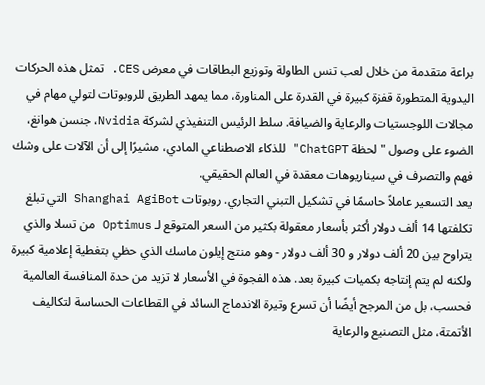براعة متقدمة من خلال لعب تنس الطاولة وتوزيع البطاقات في معرض CES. تمثل هذه الحركات اليدوية المتطورة قفزة كبيرة في القدرة على المناورة، مما يمهد الطريق للروبوتات لتولي مهام في مجالات اللوجستيات والرعاية والضيافة. سلط الرئيس التنفيذي لشركة Nvidia، جنسن هوانغ، الضوء على وصول "لحظة ChatGPT" للذكاء الاصطناعي المادي، مشيرًا إلى أن الآلات على وشك فهم والتصرف في سيناريوهات معقدة في العالم الحقيقي.
يعد التسعير عاملاً حاسمًا في تشكيل التبني التجاري. روبوتات Shanghai AgiBot التي تبلغ تكلفتها 14 ألف دولار أكثر بأسعار معقولة بكثير من السعر المتوقع لـ Optimus من تسلا والذي يتراوح بين 20 ألف دولار و 30 ألف دولار - وهو منتج إيلون ماسك الذي حظي بتغطية إعلامية كبيرة ولكنه لم يتم إنتاجه بكميات كبيرة بعد. هذه الفجوة في الأسعار لا تزيد من حدة المنافسة العالمية فحسب، بل من المرجح أيضًا أن تسرع وتيرة الاندماج السائد في القطاعات الحساسة لتكاليف الأتمتة، مثل التصنيع والرعاية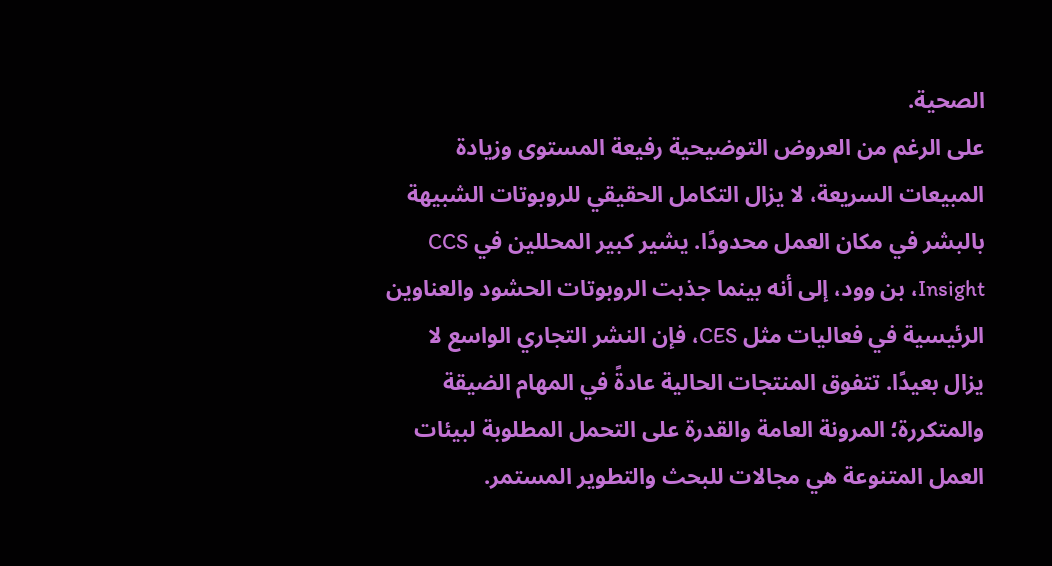الصحية.
على الرغم من العروض التوضيحية رفيعة المستوى وزيادة المبيعات السريعة، لا يزال التكامل الحقيقي للروبوتات الشبيهة بالبشر في مكان العمل محدودًا. يشير كبير المحللين في CCS Insight، بن وود، إلى أنه بينما جذبت الروبوتات الحشود والعناوين الرئيسية في فعاليات مثل CES، فإن النشر التجاري الواسع لا يزال بعيدًا. تتفوق المنتجات الحالية عادةً في المهام الضيقة والمتكررة؛ المرونة العامة والقدرة على التحمل المطلوبة لبيئات العمل المتنوعة هي مجالات للبحث والتطوير المستمر.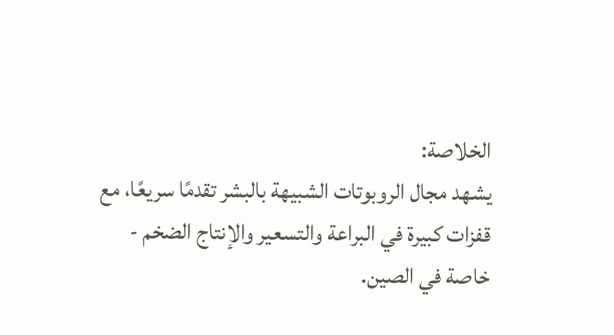الخلاصة:
يشهد مجال الروبوتات الشبيهة بالبشر تقدمًا سريعًا، مع قفزات كبيرة في البراعة والتسعير والإنتاج الضخم - خاصة في الصين.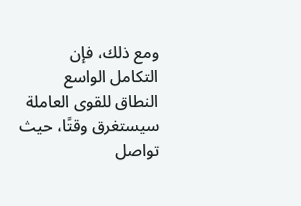ومع ذلك، فإن التكامل الواسع النطاق للقوى العاملة سيستغرق وقتًا، حيث تواصل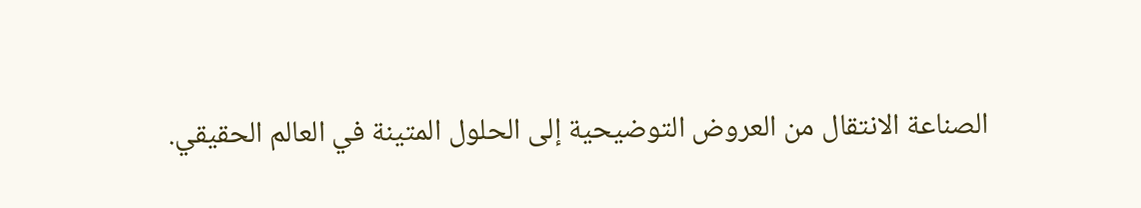الصناعة الانتقال من العروض التوضيحية إلى الحلول المتينة في العالم الحقيقي.